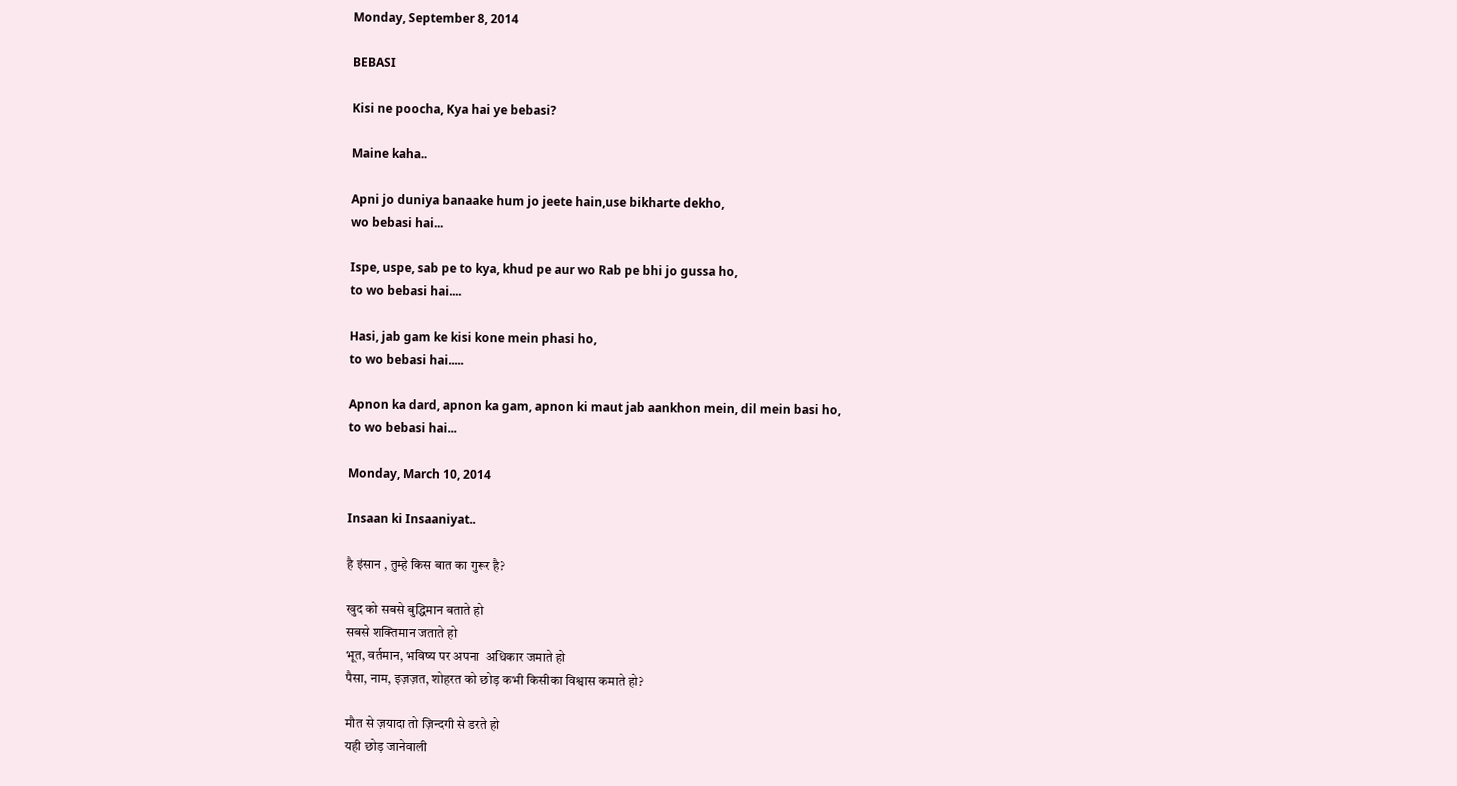Monday, September 8, 2014

BEBASI

Kisi ne poocha, Kya hai ye bebasi?

Maine kaha..

Apni jo duniya banaake hum jo jeete hain,use bikharte dekho,
wo bebasi hai...

Ispe, uspe, sab pe to kya, khud pe aur wo Rab pe bhi jo gussa ho,
to wo bebasi hai....

Hasi, jab gam ke kisi kone mein phasi ho,
to wo bebasi hai.....

Apnon ka dard, apnon ka gam, apnon ki maut jab aankhon mein, dil mein basi ho,
to wo bebasi hai...

Monday, March 10, 2014

Insaan ki Insaaniyat..

है इंसान , तुम्हे किस बात का गुरूर है?

खुद को सबसे बुद्धिमान बताते हो
सबसे शक्तिमान जताते हो
भूत, वर्तमान, भविष्य पर अपना  अधिकार जमाते हो
पैसा, नाम, इज़ज़त, शोहरत को छोड़ कभी किसीका विश्वास कमाते हो?

मौत से ज़यादा तो ज़िन्दगी से डरते हो
यही छोड़ जानेवाली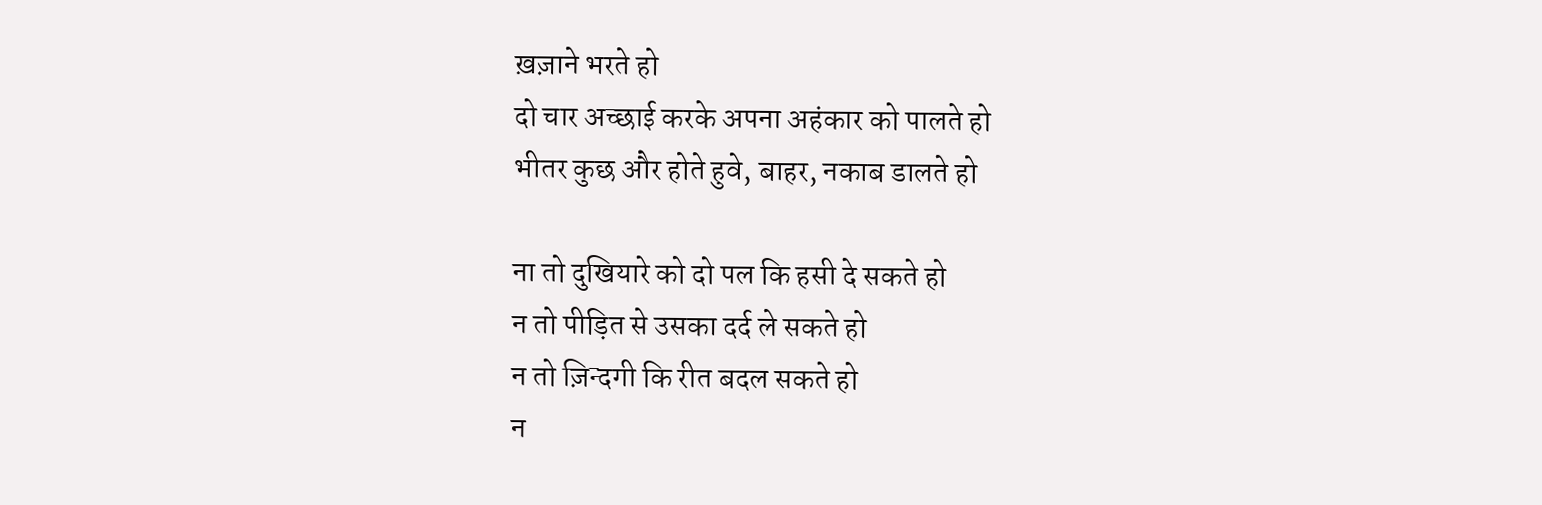ख़ज़ाने भरते हो
दो चार अच्छाई करके अपना अहंकार को पालते हो
भीतर कुछ और होते हुवे, बाहर, नकाब डालते हो

ना तो दुखियारे को दो पल कि हसी दे सकते हो
न तो पीड़ित से उसका दर्द ले सकते हो
न तो ज़िन्दगी कि रीत बदल सकते हो
न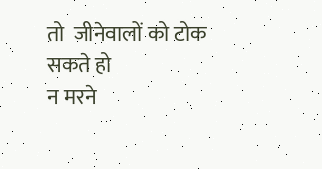तो  जीनेवालों को टोक सकते हो
न मरने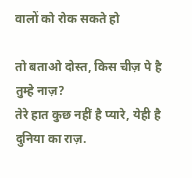वालों को रोक सकते हो

तो बताओ दोस्त, किस चीज़ पे है तुम्हे नाज़?
तेरे हात कुछ नहीं है प्यारे, येही है दुनिया का राज़.